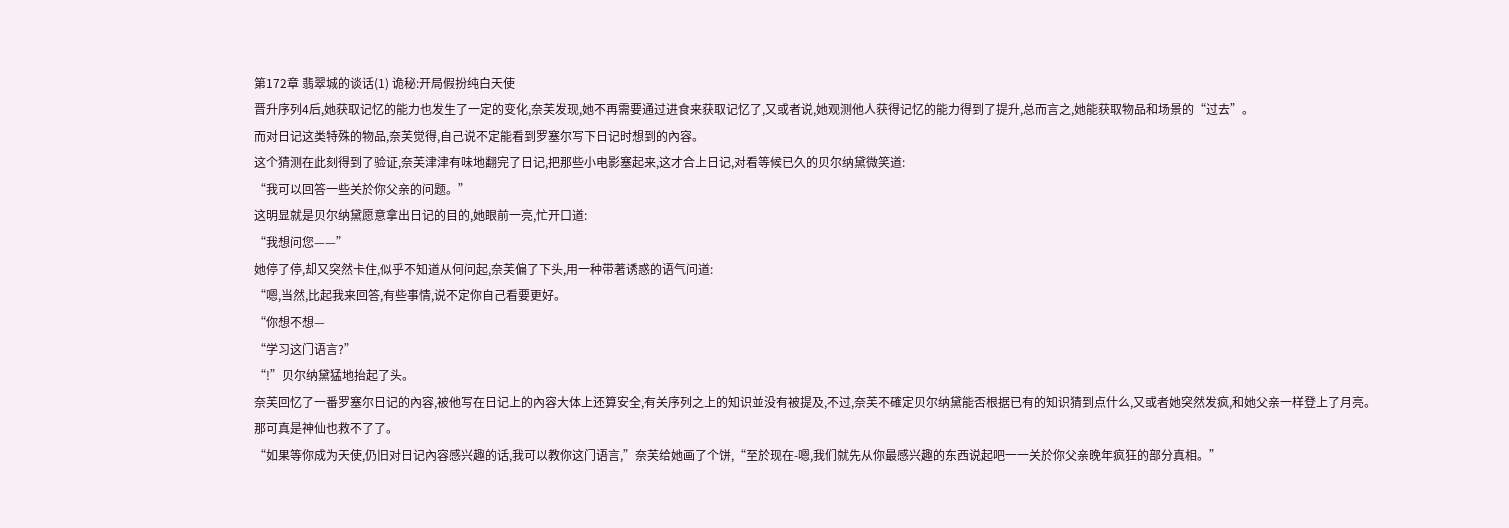第172章 翡翠城的谈话(1) 诡秘:开局假扮纯白天使
晋升序列4后,她获取记忆的能力也发生了一定的变化,奈芙发现,她不再需要通过进食来获取记忆了,又或者说,她观测他人获得记忆的能力得到了提升,总而言之,她能获取物品和场景的“过去”。
而对日记这类特殊的物品,奈芙觉得,自己说不定能看到罗塞尔写下日记时想到的內容。
这个猜测在此刻得到了验证,奈芙津津有味地翻完了日记,把那些小电影塞起来,这才合上日记,对看等候已久的贝尔纳黛微笑道:
“我可以回答一些关於你父亲的问题。”
这明显就是贝尔纳黛愿意拿出日记的目的,她眼前一亮,忙开口道:
“我想问您——”
她停了停,却又突然卡住,似乎不知道从何问起,奈芙偏了下头,用一种带著诱惑的语气问道:
“嗯,当然,比起我来回答,有些事情,说不定你自己看要更好。
“你想不想—
“学习这门语言?”
“!”贝尔纳黛猛地抬起了头。
奈芙回忆了一番罗塞尔日记的內容,被他写在日记上的內容大体上还算安全,有关序列之上的知识並没有被提及,不过,奈芙不確定贝尔纳黛能否根据已有的知识猜到点什么,又或者她突然发疯,和她父亲一样登上了月亮。
那可真是神仙也救不了了。
“如果等你成为天使,仍旧对日记內容感兴趣的话,我可以教你这门语言,”奈芙给她画了个饼,“至於现在-嗯,我们就先从你最感兴趣的东西说起吧一一关於你父亲晚年疯狂的部分真相。”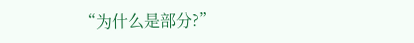“为什么是部分?”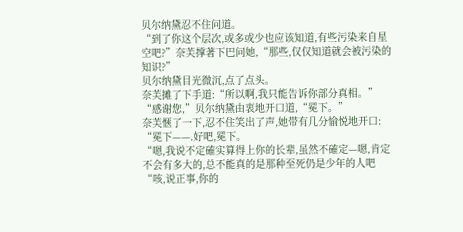贝尔纳黛忍不住问道。
“到了你这个层次,或多或少也应该知道,有些污染来自星空吧?”奈芙撑著下巴问她,“那些,仅仅知道就会被污染的知识?”
贝尔纳黛目光微沉,点了点头。
奈芙摊了下手道:“所以啊,我只能告诉你部分真相。”
“感谢您,”贝尔纳黛由衷地开口道,“冕下。”
奈芙愜了一下,忍不住笑出了声,她带有几分愉悦地开口:
“冕下——.好吧,冕下。
“嗯,我说不定確实算得上你的长辈,虽然不確定—嗯,肯定不会有多大的,总不能真的是那种至死仍是少年的人吧“咳,说正事,你的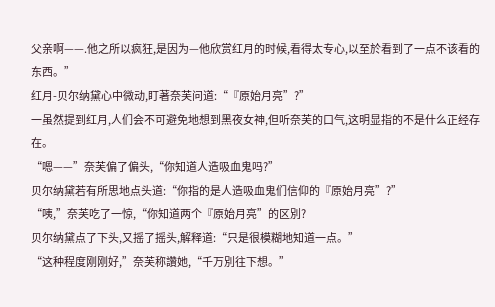父亲啊——.他之所以疯狂,是因为—他欣赏红月的时候,看得太专心,以至於看到了一点不该看的东西。”
红月-贝尔纳黛心中微动,盯著奈芙问道:“『原始月亮”?”
一虽然提到红月,人们会不可避免地想到黑夜女神,但听奈芙的口气,这明显指的不是什么正经存在。
“嗯——”奈芙偏了偏头,“你知道人造吸血鬼吗?”
贝尔纳黛若有所思地点头道:“你指的是人造吸血鬼们信仰的『原始月亮”?”
“咦,”奈芙吃了一惊,“你知道两个『原始月亮”的区別?
贝尔纳黛点了下头,又摇了摇头,解释道:“只是很模糊地知道一点。”
“这种程度刚刚好,”奈芙称讚她,“千万別往下想。”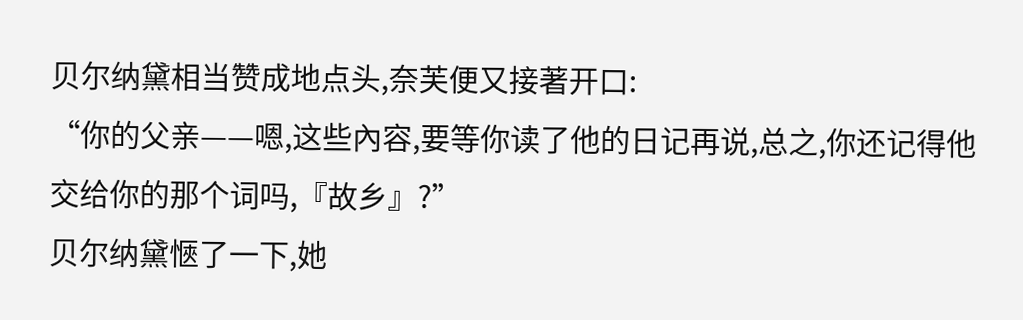贝尔纳黛相当赞成地点头,奈芙便又接著开口:
“你的父亲——嗯,这些內容,要等你读了他的日记再说,总之,你还记得他交给你的那个词吗,『故乡』?”
贝尔纳黛愜了一下,她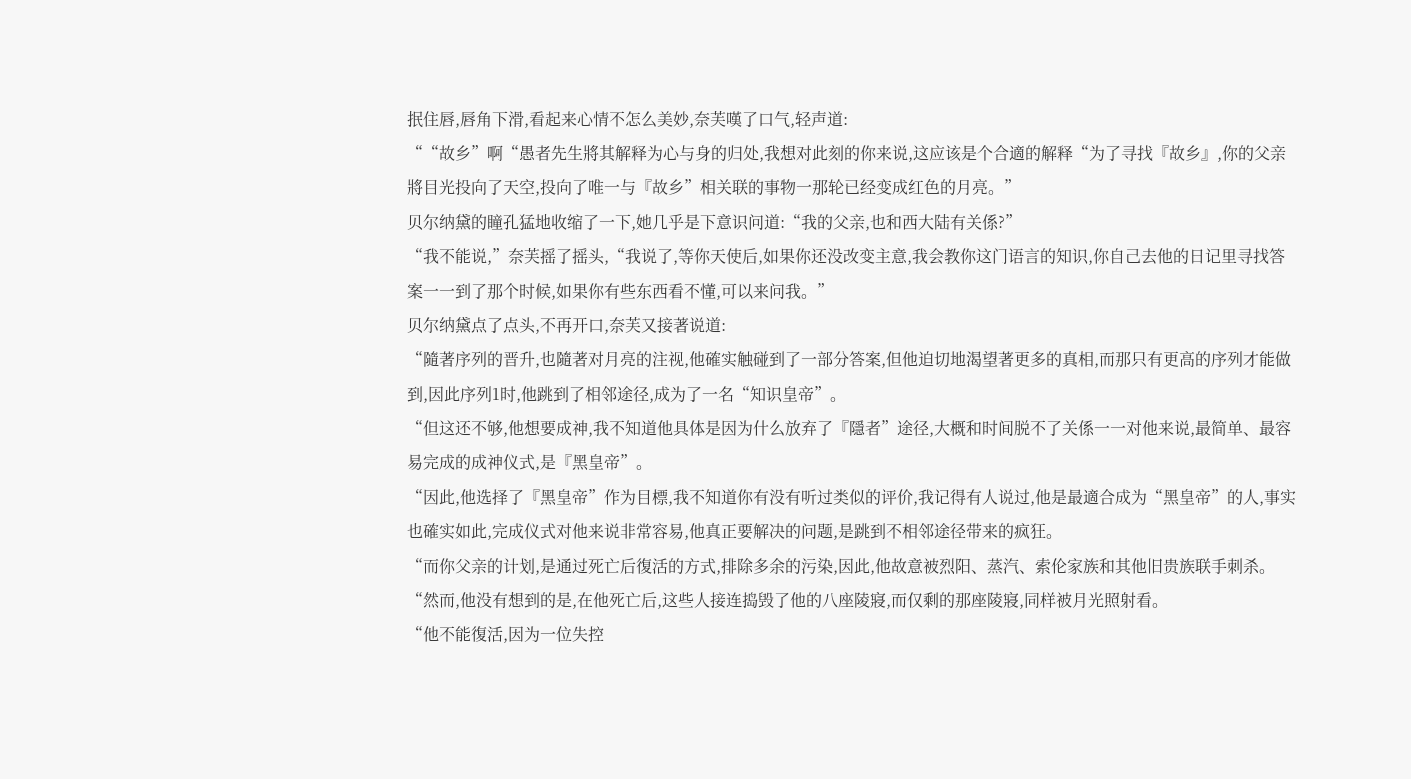抿住唇,唇角下滑,看起来心情不怎么美妙,奈芙嘆了口气,轻声道:
““故乡”啊“愚者先生將其解释为心与身的归处,我想对此刻的你来说,这应该是个合適的解释“为了寻找『故乡』,你的父亲將目光投向了天空,投向了唯一与『故乡”相关联的事物一那轮已经变成红色的月亮。”
贝尔纳黛的瞳孔猛地收缩了一下,她几乎是下意识问道:“我的父亲,也和西大陆有关係?”
“我不能说,”奈芙摇了摇头,“我说了,等你天使后,如果你还没改变主意,我会教你这门语言的知识,你自己去他的日记里寻找答案一一到了那个时候,如果你有些东西看不懂,可以来问我。”
贝尔纳黛点了点头,不再开口,奈芙又接著说道:
“隨著序列的晋升,也隨著对月亮的注视,他確实触碰到了一部分答案,但他迫切地渴望著更多的真相,而那只有更高的序列才能做到,因此序列1时,他跳到了相邻途径,成为了一名“知识皇帝”。
“但这还不够,他想要成神,我不知道他具体是因为什么放弃了『隱者”途径,大概和时间脱不了关係一一对他来说,最简单、最容易完成的成神仪式,是『黑皇帝”。
“因此,他选择了『黑皇帝”作为目標,我不知道你有没有听过类似的评价,我记得有人说过,他是最適合成为“黑皇帝”的人,事实也確实如此,完成仪式对他来说非常容易,他真正要解决的问题,是跳到不相邻途径带来的疯狂。
“而你父亲的计划,是通过死亡后復活的方式,排除多余的污染,因此,他故意被烈阳、蒸汽、索伦家族和其他旧贵族联手刺杀。
“然而,他没有想到的是,在他死亡后,这些人接连捣毁了他的八座陵寢,而仅剩的那座陵寢,同样被月光照射看。
“他不能復活,因为一位失控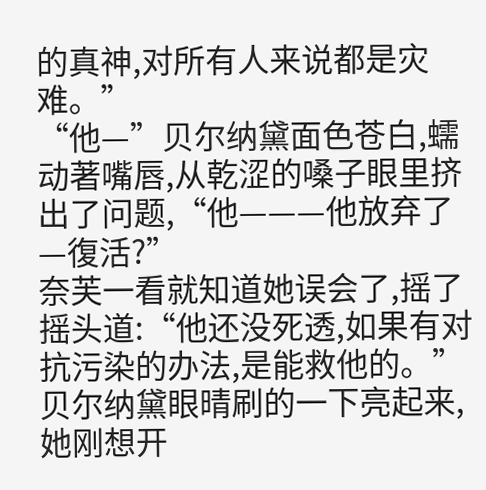的真神,对所有人来说都是灾难。”
“他—”贝尔纳黛面色苍白,蠕动著嘴唇,从乾涩的嗓子眼里挤出了问题,“他———他放弃了—復活?”
奈芙一看就知道她误会了,摇了摇头道:“他还没死透,如果有对抗污染的办法,是能救他的。”
贝尔纳黛眼晴刷的一下亮起来,她刚想开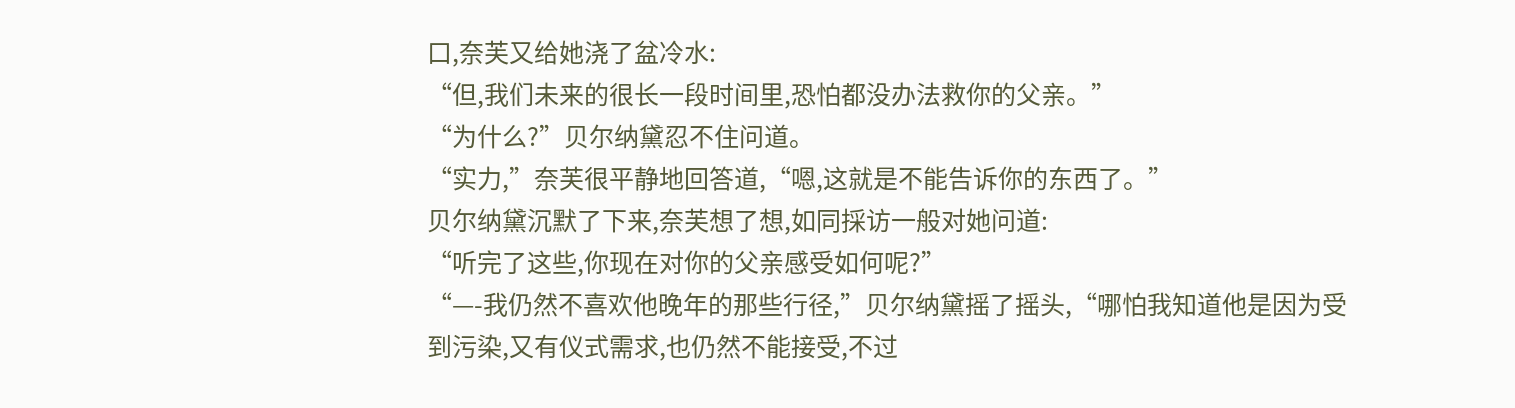口,奈芙又给她浇了盆冷水:
“但,我们未来的很长一段时间里,恐怕都没办法救你的父亲。”
“为什么?”贝尔纳黛忍不住问道。
“实力,”奈芙很平静地回答道,“嗯,这就是不能告诉你的东西了。”
贝尔纳黛沉默了下来,奈芙想了想,如同採访一般对她问道:
“听完了这些,你现在对你的父亲感受如何呢?”
“—-我仍然不喜欢他晚年的那些行径,”贝尔纳黛摇了摇头,“哪怕我知道他是因为受到污染,又有仪式需求,也仍然不能接受,不过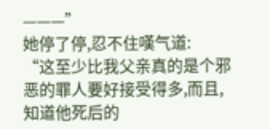———”
她停了停,忍不住嘆气道:
“这至少比我父亲真的是个邪恶的罪人要好接受得多,而且,知道他死后的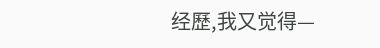经歷,我又觉得—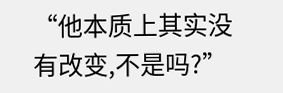“他本质上其实没有改变,不是吗?”